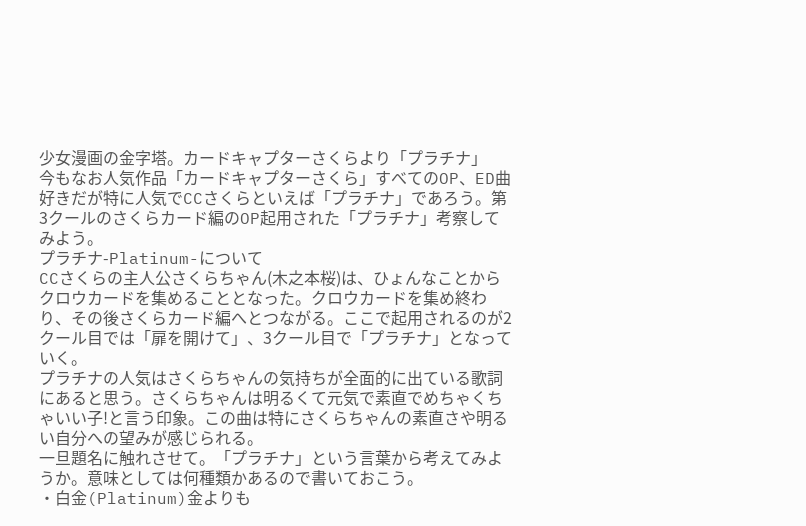少女漫画の金字塔。カードキャプターさくらより「プラチナ」
今もなお人気作品「カードキャプターさくら」すべてのOP、ED曲好きだが特に人気でCCさくらといえば「プラチナ」であろう。第3クールのさくらカード編のOP起用された「プラチナ」考察してみよう。
プラチナ-Platinum-について
CCさくらの主人公さくらちゃん(木之本桜)は、ひょんなことからクロウカードを集めることとなった。クロウカードを集め終わり、その後さくらカード編へとつながる。ここで起用されるのが2クール目では「扉を開けて」、3クール目で「プラチナ」となっていく。
プラチナの人気はさくらちゃんの気持ちが全面的に出ている歌詞にあると思う。さくらちゃんは明るくて元気で素直でめちゃくちゃいい子!と言う印象。この曲は特にさくらちゃんの素直さや明るい自分への望みが感じられる。
一旦題名に触れさせて。「プラチナ」という言葉から考えてみようか。意味としては何種類かあるので書いておこう。
・白金(Platinum)金よりも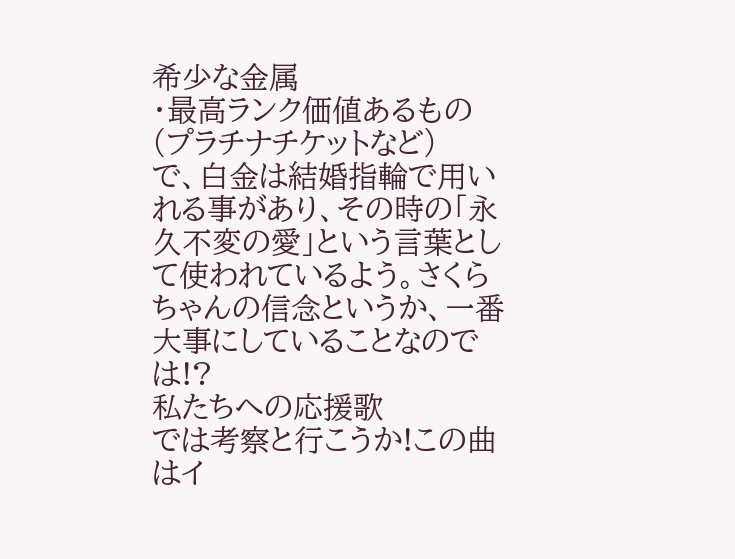希少な金属
・最高ランク価値あるもの(プラチナチケットなど)
で、白金は結婚指輪で用いれる事があり、その時の「永久不変の愛」という言葉として使われているよう。さくらちゃんの信念というか、一番大事にしていることなのでは!?
私たちへの応援歌
では考察と行こうか!この曲はイ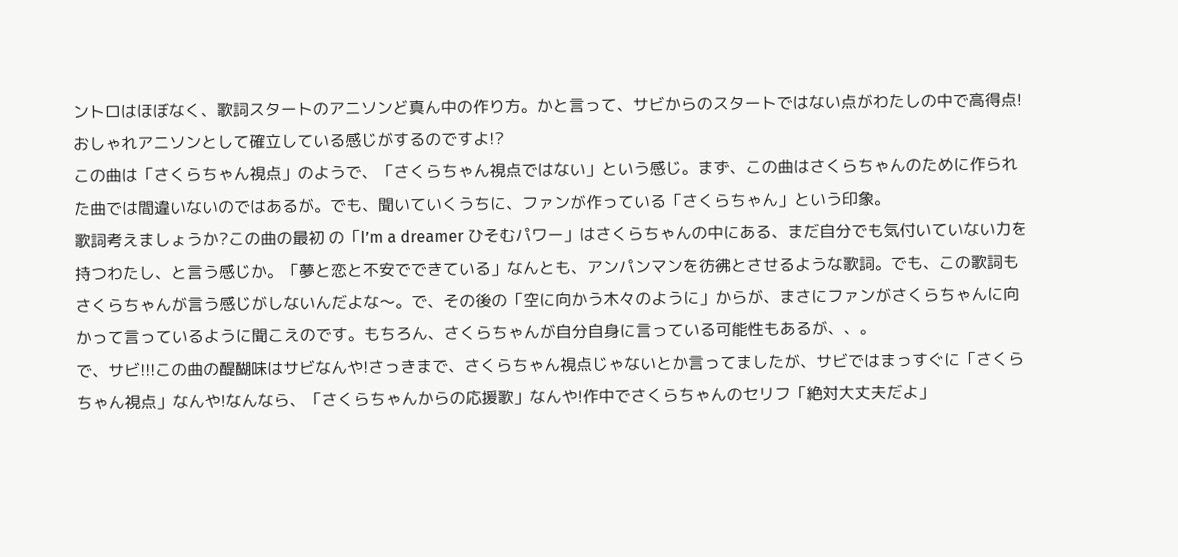ントロはほぼなく、歌詞スタートのアニソンど真ん中の作り方。かと言って、サビからのスタートではない点がわたしの中で高得点!おしゃれアニソンとして確立している感じがするのですよ!?
この曲は「さくらちゃん視点」のようで、「さくらちゃん視点ではない」という感じ。まず、この曲はさくらちゃんのために作られた曲では間違いないのではあるが。でも、聞いていくうちに、ファンが作っている「さくらちゃん」という印象。
歌詞考えましょうか?この曲の最初 の「I’m a dreamer ひそむパワー」はさくらちゃんの中にある、まだ自分でも気付いていない力を持つわたし、と言う感じか。「夢と恋と不安でできている」なんとも、アンパンマンを彷彿とさせるような歌詞。でも、この歌詞もさくらちゃんが言う感じがしないんだよな〜。で、その後の「空に向かう木々のように」からが、まさにファンがさくらちゃんに向かって言っているように聞こえのです。もちろん、さくらちゃんが自分自身に言っている可能性もあるが、、。
で、サビ!!!この曲の醍醐味はサビなんや!さっきまで、さくらちゃん視点じゃないとか言ってましたが、サビではまっすぐに「さくらちゃん視点」なんや!なんなら、「さくらちゃんからの応援歌」なんや!作中でさくらちゃんのセリフ「絶対大丈夫だよ」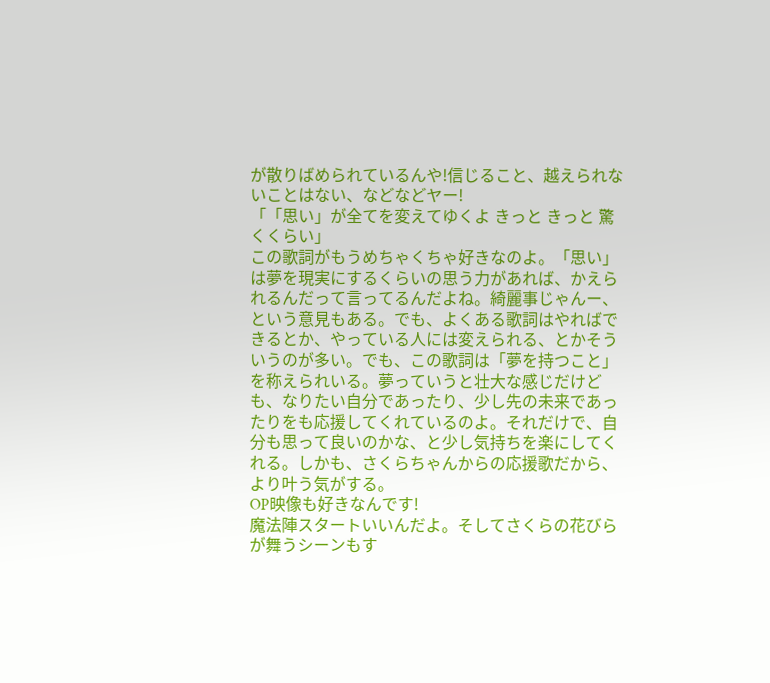が散りばめられているんや!信じること、越えられないことはない、などなどヤー!
「「思い」が全てを変えてゆくよ きっと きっと 驚くくらい」
この歌詞がもうめちゃくちゃ好きなのよ。「思い」は夢を現実にするくらいの思う力があれば、かえられるんだって言ってるんだよね。綺麗事じゃんー、という意見もある。でも、よくある歌詞はやればできるとか、やっている人には変えられる、とかそういうのが多い。でも、この歌詞は「夢を持つこと」を称えられいる。夢っていうと壮大な感じだけども、なりたい自分であったり、少し先の未来であったりをも応援してくれているのよ。それだけで、自分も思って良いのかな、と少し気持ちを楽にしてくれる。しかも、さくらちゃんからの応援歌だから、より叶う気がする。
OP映像も好きなんです!
魔法陣スタートいいんだよ。そしてさくらの花びらが舞うシーンもす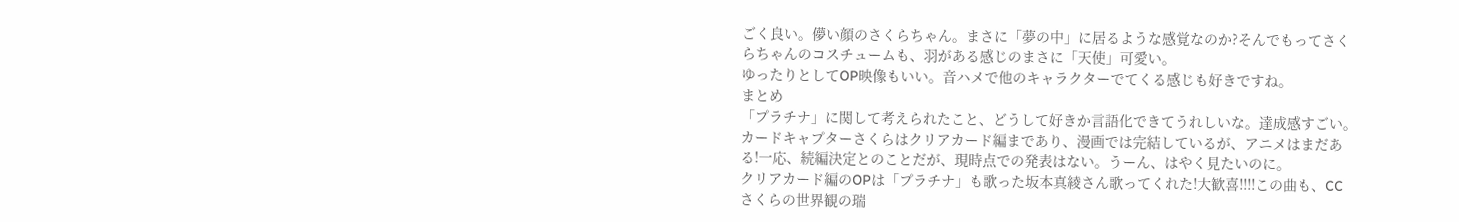ごく良い。儚い顔のさくらちゃん。まさに「夢の中」に居るような感覚なのか?そんでもってさくらちゃんのコスチュームも、羽がある感じのまさに「天使」可愛い。
ゆったりとしてOP映像もいい。音ハメで他のキャラクターでてくる感じも好きですね。
まとめ
「プラチナ」に関して考えられたこと、どうして好きか言語化できてうれしいな。達成感すごい。カードキャプターさくらはクリアカード編まであり、漫画では完結しているが、アニメはまだある!一応、続編決定とのことだが、現時点での発表はない。うーん、はやく見たいのに。
クリアカード編のOPは「プラチナ」も歌った坂本真綾さん歌ってくれた!大歓喜!!!!この曲も、CCさくらの世界観の瑞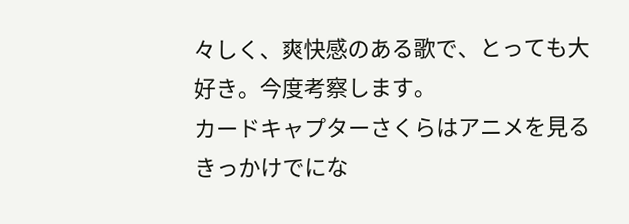々しく、爽快感のある歌で、とっても大好き。今度考察します。
カードキャプターさくらはアニメを見るきっかけでにな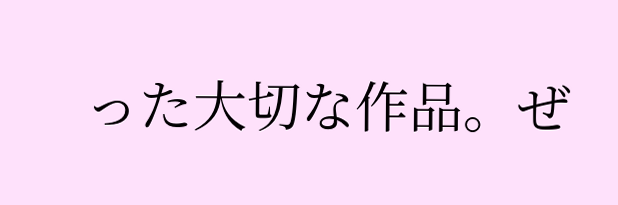った大切な作品。ぜ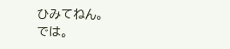ひみてねん。
では。